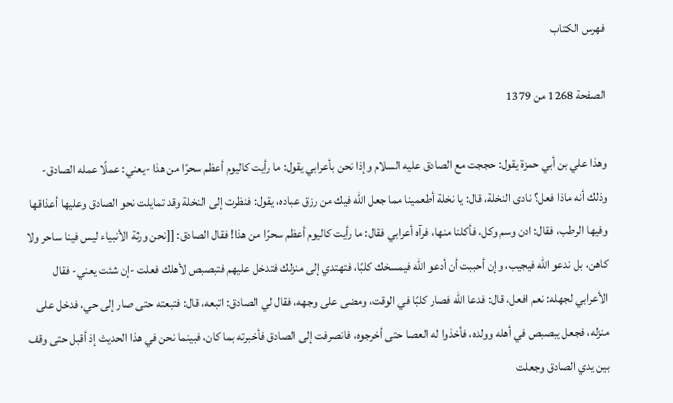فهرس الكتاب

الصفحة 1268 من 1379

وهذا علي بن أبي حمزة يقول: حججت مع الصادق عليه السلام وإذا نحن بأعرابي يقول: ما رأيت كاليوم أعظم سحرًا من هذا -يعني: عملًا عمله الصادق- وذلك أنه ماذا فعل؟ نادى النخلة، قال: يا نخلة أطعمينا مما جعل الله فيك من رزق عباده، يقول: فنظرت إلى النخلة وقد تمايلت نحو الصادق وعليها أعذاقها وفيها الرطب، فقال: ادن وسم وكل، فأكلنا منها، فرآه أعرابي فقال: ما رأيت كاليوم أعظم سحرًا من هذا! فقال الصادق: [[نحن ورثة الأنبياء ليس فينا ساحر ولا كاهن، بل ندعو الله فيجيب، وإن أحببت أن أدعو الله فيمسخك كلبًا، فتهتدي إلى منزلك فتدخل عليهم فتبصبص لأهلك فعلت -إن شئت يعني- فقال الأعرابي لجهله: نعم افعل، قال: فدعا الله فصار كلبًا في الوقت، ومضى على وجهه، فقال لي الصادق: اتبعه، قال: فتبعته حتى صار إلى حي، فدخل على منزله، فجعل يبصبص في أهله وولده، فأخذوا له العصا حتى أخرجوه، فانصرفت إلى الصادق فأخبرته بما كان، فبينما نحن في هذا الحديث إذ أقبل حتى وقف بين يدي الصادق وجعلت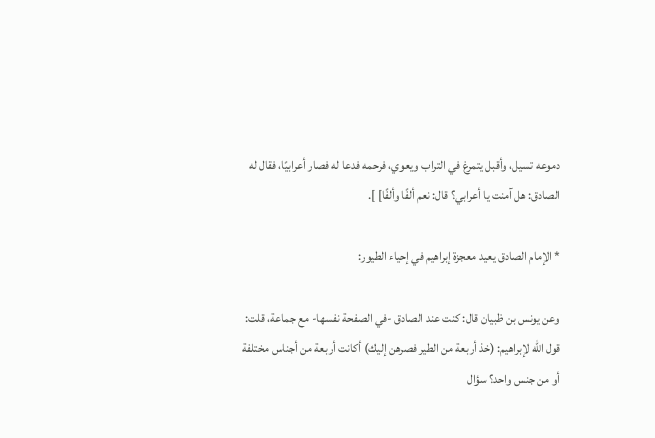دموعه تسيل، وأقبل يتمرغ في التراب ويعوي، فرحمه فدعا له فصار أعرابيًا، فقال له الصادق: هل آمنت يا أعرابي؟ قال: نعم ألفًا وألفًا] ].

* الإمام الصادق يعيد معجزة إبراهيم في إحياء الطيور:

وعن يونس بن ظبيان قال: كنت عند الصادق -في الصفحة نفسها- مع جماعة، قلت: قول الله لإبراهيم: (خذ أربعة من الطير فصرهن إليك) أكانت أربعة من أجناس مختلفة أو من جنس واحد؟ سؤال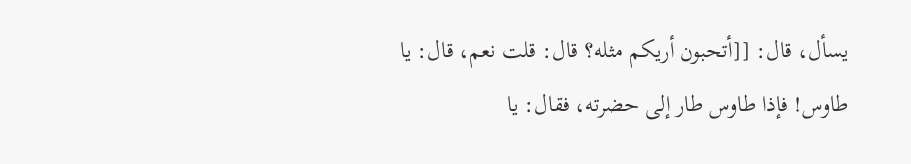يسأل، قال: [[أتحبون أريكم مثله؟ قال: قلت نعم، قال: يا طاوس! فإذا طاوس طار إلى حضرته، فقال: يا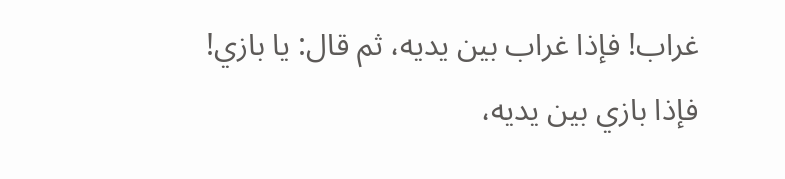غراب! فإذا غراب بين يديه، ثم قال: يا بازي! فإذا بازي بين يديه،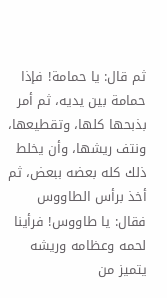ثم قال: يا حمامة! فإذا حمامة بين يديه، ثم أمر بذبحها كلها، وتقطيعها، ونتف ريشها، وأن يخلط ذلك كله بعضه ببعض، ثم أخذ برأس الطاووس فقال: يا طاووس! فرأينا لحمه وعظامه وريشه يتميز من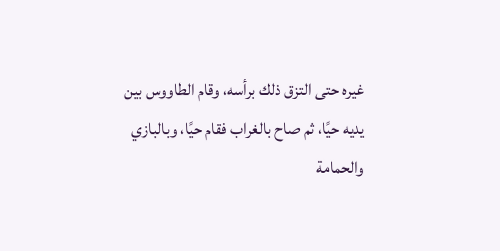غيره حتى التزق ذلك برأسه، وقام الطاووس بين يديه حيًا، ثم صاح بالغراب فقام حيًا، وبالبازي والحمامة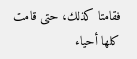فقامتا كذلك، حتى قامت كلها أحياء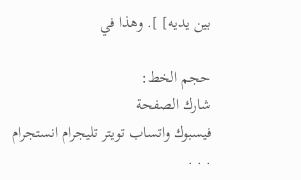بين يديه] ]. وهذا في

حجم الخط:
شارك الصفحة
فيسبوك واتساب تويتر تليجرام انستجرام
. . .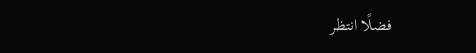فضلًا انتظر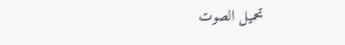تحميل الصوت